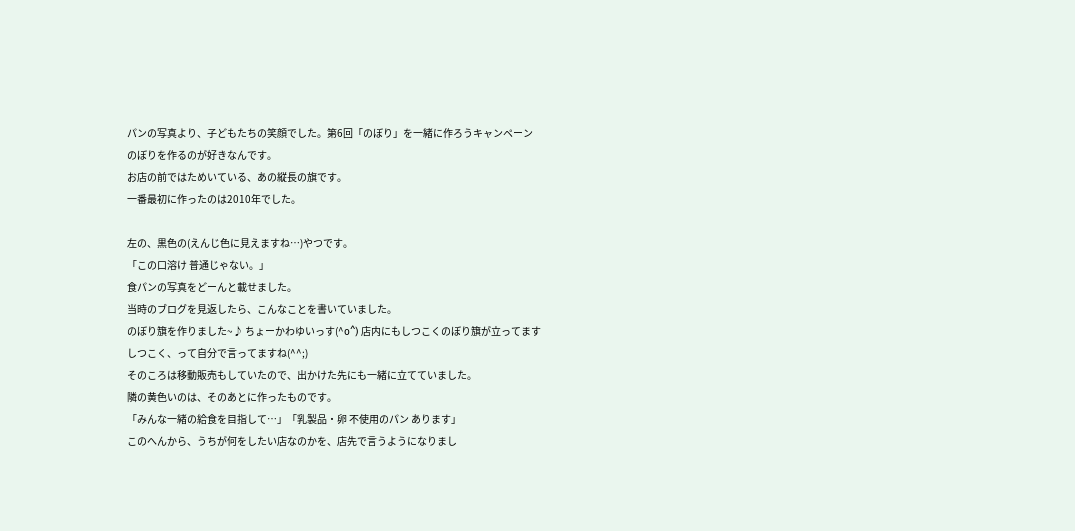パンの写真より、子どもたちの笑顔でした。第6回「のぼり」を一緒に作ろうキャンペーン
のぼりを作るのが好きなんです。
お店の前ではためいている、あの縦長の旗です。
一番最初に作ったのは2010年でした。

左の、黒色の(えんじ色に見えますね…)やつです。
「この口溶け 普通じゃない。」
食パンの写真をどーんと載せました。
当時のブログを見返したら、こんなことを書いていました。
のぼり簱を作りました~♪ ちょーかわゆいっす(^o^) 店内にもしつこくのぼり簱が立ってます
しつこく、って自分で言ってますね(^^;)
そのころは移動販売もしていたので、出かけた先にも一緒に立てていました。
隣の黄色いのは、そのあとに作ったものです。
「みんな一緒の給食を目指して…」「乳製品・卵 不使用のパン あります」
このへんから、うちが何をしたい店なのかを、店先で言うようになりまし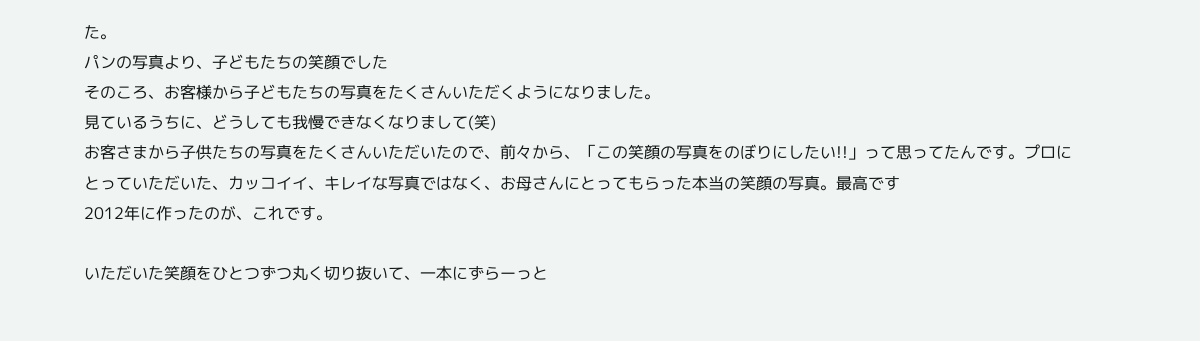た。
パンの写真より、子どもたちの笑顔でした
そのころ、お客様から子どもたちの写真をたくさんいただくようになりました。
見ているうちに、どうしても我慢できなくなりまして(笑)
お客さまから子供たちの写真をたくさんいただいたので、前々から、「この笑顔の写真をのぼりにしたい!!」って思ってたんです。プロにとっていただいた、カッコイイ、キレイな写真ではなく、お母さんにとってもらった本当の笑顔の写真。最高です
2012年に作ったのが、これです。

いただいた笑顔をひとつずつ丸く切り抜いて、一本にずらーっと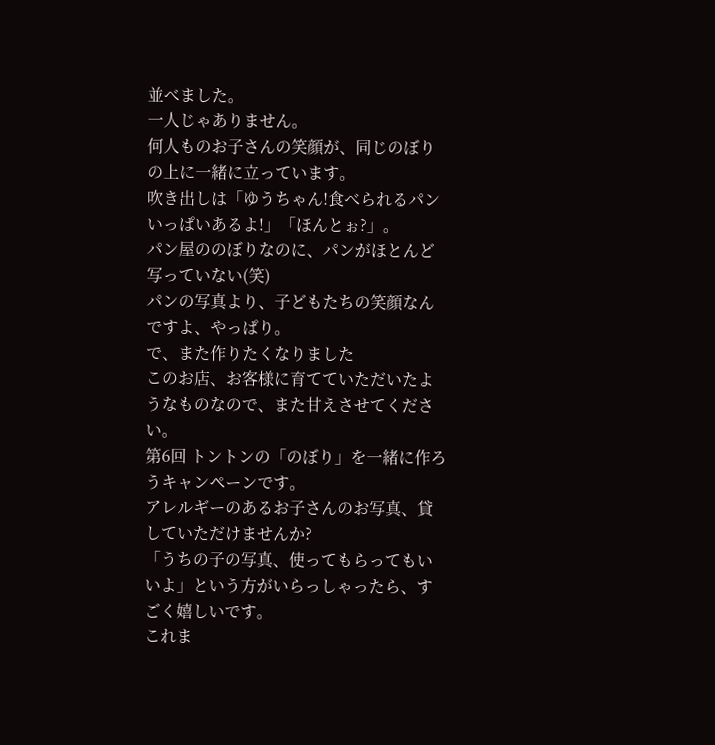並べました。
一人じゃありません。
何人ものお子さんの笑顔が、同じのぼりの上に一緒に立っています。
吹き出しは「ゆうちゃん!食べられるパンいっぱいあるよ!」「ほんとぉ?」。
パン屋ののぼりなのに、パンがほとんど写っていない(笑)
パンの写真より、子どもたちの笑顔なんですよ、やっぱり。
で、また作りたくなりました
このお店、お客様に育てていただいたようなものなので、また甘えさせてください。
第6回 トントンの「のぼり」を一緒に作ろうキャンペーンです。
アレルギーのあるお子さんのお写真、貸していただけませんか?
「うちの子の写真、使ってもらってもいいよ」という方がいらっしゃったら、すごく嬉しいです。
これま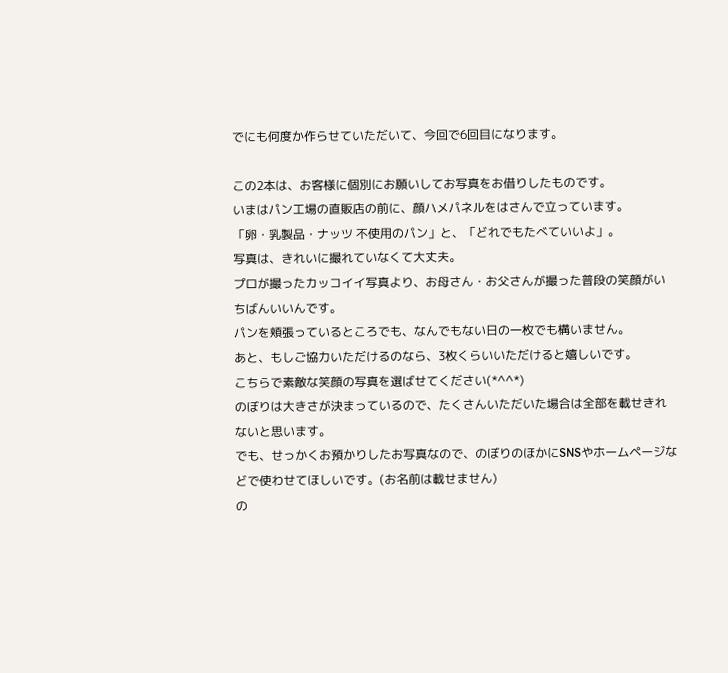でにも何度か作らせていただいて、今回で6回目になります。

この2本は、お客様に個別にお願いしてお写真をお借りしたものです。
いまはパン工場の直販店の前に、顔ハメパネルをはさんで立っています。
「卵・乳製品・ナッツ 不使用のパン」と、「どれでもたべていいよ」。
写真は、きれいに撮れていなくて大丈夫。
プロが撮ったカッコイイ写真より、お母さん・お父さんが撮った普段の笑顔がいちばんいいんです。
パンを頬張っているところでも、なんでもない日の一枚でも構いません。
あと、もしご協力いただけるのなら、3枚くらいいただけると嬉しいです。
こちらで素敵な笑顔の写真を選ばせてください(*^^*)
のぼりは大きさが決まっているので、たくさんいただいた場合は全部を載せきれないと思います。
でも、せっかくお預かりしたお写真なので、のぼりのほかにSNSやホームページなどで使わせてほしいです。(お名前は載せません)
の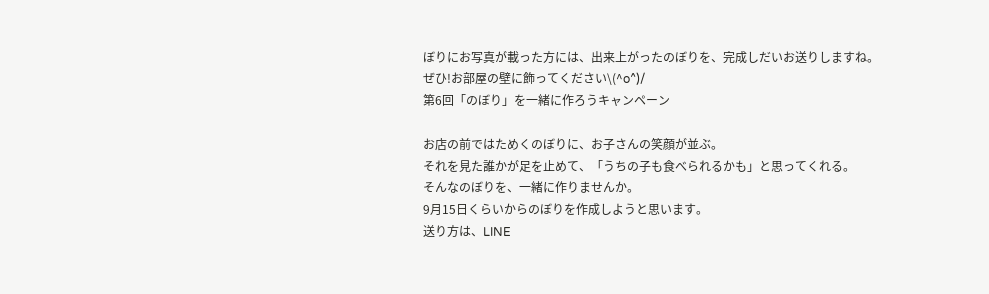ぼりにお写真が載った方には、出来上がったのぼりを、完成しだいお送りしますね。
ぜひ!お部屋の壁に飾ってください\(^o^)/
第6回「のぼり」を一緒に作ろうキャンペーン

お店の前ではためくのぼりに、お子さんの笑顔が並ぶ。
それを見た誰かが足を止めて、「うちの子も食べられるかも」と思ってくれる。
そんなのぼりを、一緒に作りませんか。
9月15日くらいからのぼりを作成しようと思います。
送り方は、LINE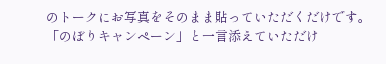のトークにお写真をそのまま貼っていただくだけです。
「のぼりキャンペーン」と一言添えていただけ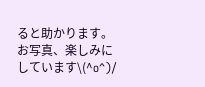ると助かります。
お写真、楽しみにしています\(^o^)/